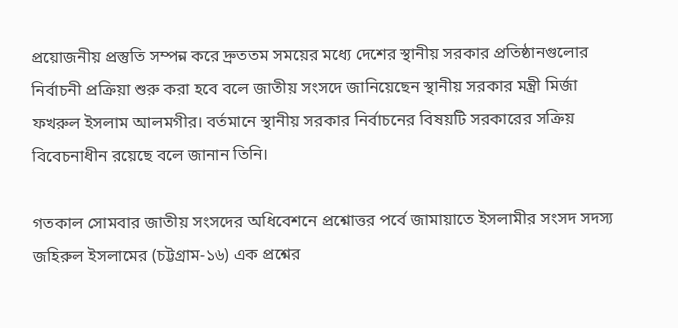প্রয়োজনীয় প্রস্তুতি সম্পন্ন করে দ্রুততম সময়ের মধ্যে দেশের স্থানীয় সরকার প্রতিষ্ঠানগুলোর নির্বাচনী প্রক্রিয়া শুরু করা হবে বলে জাতীয় সংসদে জানিয়েছেন স্থানীয় সরকার মন্ত্রী মির্জা ফখরুল ইসলাম আলমগীর। বর্তমানে স্থানীয় সরকার নির্বাচনের বিষয়টি সরকারের সক্রিয় বিবেচনাধীন রয়েছে বলে জানান তিনি।

গতকাল সোমবার জাতীয় সংসদের অধিবেশনে প্রশ্নোত্তর পর্বে জামায়াতে ইসলামীর সংসদ সদস্য জহিরুল ইসলামের (চট্টগ্রাম-১৬) এক প্রশ্নের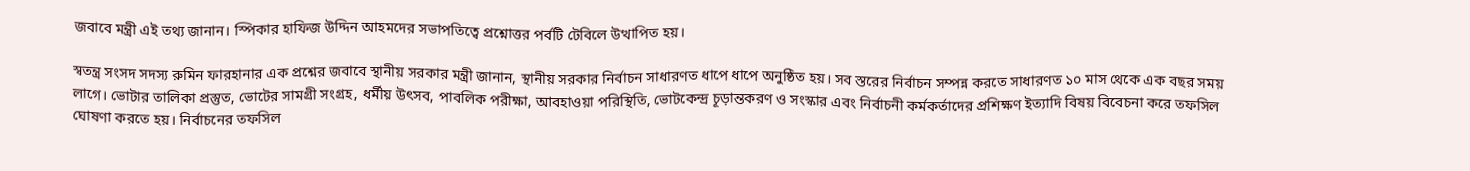জবাবে মন্ত্রী এই তথ্য জানান। স্পিকার হাফিজ উদ্দিন আহমদের সভাপতিত্বে প্রশ্নোত্তর পর্বটি টেবিলে উত্থাপিত হয়।

স্বতন্ত্র সংসদ সদস্য রুমিন ফারহানার এক প্রশ্নের জবাবে স্থানীয় সরকার মন্ত্রী জানান, স্থানীয় সরকার নির্বাচন সাধারণত ধাপে ধাপে অনুষ্ঠিত হয়। সব স্তরের নির্বাচন সম্পন্ন করতে সাধারণত ১০ মাস থেকে এক বছর সময় লাগে। ভোটার তালিকা প্রস্তুত, ভোটের সামগ্রী সংগ্রহ, ধর্মীয় উৎসব, পাবলিক পরীক্ষা, আবহাওয়া পরিস্থিতি, ভোটকেন্দ্র চূড়ান্তকরণ ও সংস্কার এবং নির্বাচনী কর্মকর্তাদের প্রশিক্ষণ ইত্যাদি বিষয় বিবেচনা করে তফসিল ঘোষণা করতে হয়। নির্বাচনের তফসিল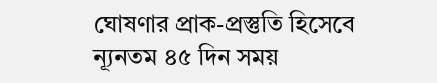ঘোষণার প্রাক-প্রস্তুতি হিসেবে ন্যূনতম ৪৫ দিন সময়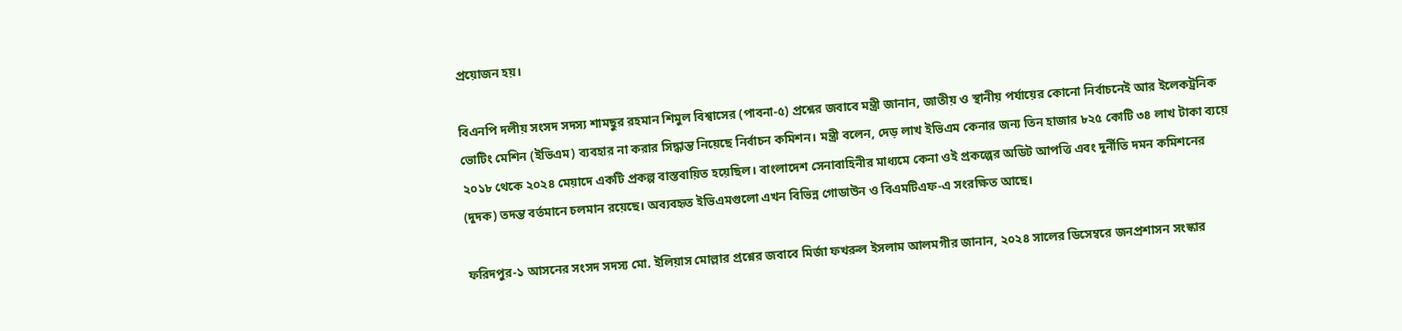প্রয়োজন হয়।

বিএনপি দলীয় সংসদ সদস্য শামছুর রহমান শিমুল বিশ্বাসের (পাবনা-৫) প্রশ্নের জবাবে মন্ত্রী জানান, জাতীয় ও স্থানীয় পর্যায়ের কোনো নির্বাচনেই আর ইলেকট্রনিক ভোটিং মেশিন (ইভিএম) ব্যবহার না করার সিদ্ধান্ত নিয়েছে নির্বাচন কমিশন। মন্ত্রী বলেন, দেড় লাখ ইভিএম কেনার জন্য তিন হাজার ৮২৫ কোটি ৩৪ লাখ টাকা ব্যয়ে ২০১৮ থেকে ২০২৪ মেয়াদে একটি প্রকল্প বাস্তবায়িত হয়েছিল। বাংলাদেশ সেনাবাহিনীর মাধ্যমে কেনা ওই প্রকল্পের অডিট আপত্তি এবং দুর্নীতি দমন কমিশনের (দুদক) তদন্ত বর্তমানে চলমান রয়েছে। অব্যবহৃত ইভিএমগুলো এখন বিভিন্ন গোডাউন ও বিএমটিএফ-এ সংরক্ষিত আছে।

ফরিদপুর-১ আসনের সংসদ সদস্য মো. ইলিয়াস মোল্লার প্রশ্নের জবাবে মির্জা ফখরুল ইসলাম আলমগীর জানান, ২০২৪ সালের ডিসেম্বরে জনপ্রশাসন সংস্কার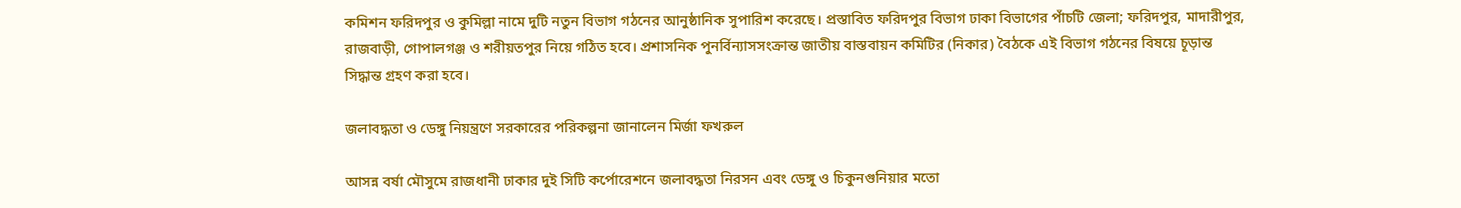কমিশন ফরিদপুর ও কুমিল্লা নামে দুটি নতুন বিভাগ গঠনের আনুষ্ঠানিক সুপারিশ করেছে। প্রস্তাবিত ফরিদপুর বিভাগ ঢাকা বিভাগের পাঁচটি জেলা; ফরিদপুর, মাদারীপুর, রাজবাড়ী, গোপালগঞ্জ ও শরীয়তপুর নিয়ে গঠিত হবে। প্রশাসনিক পুনর্বিন্যাসসংক্রান্ত জাতীয় বাস্তবায়ন কমিটির (নিকার) বৈঠকে এই বিভাগ গঠনের বিষয়ে চূড়ান্ত সিদ্ধান্ত গ্রহণ করা হবে।

জলাবদ্ধতা ও ডেঙ্গু নিয়ন্ত্রণে সরকারের পরিকল্পনা জানালেন মির্জা ফখরুল

আসন্ন বর্ষা মৌসুমে রাজধানী ঢাকার দুই সিটি কর্পোরেশনে জলাবদ্ধতা নিরসন এবং ডেঙ্গু ও চিকুনগুনিয়ার মতো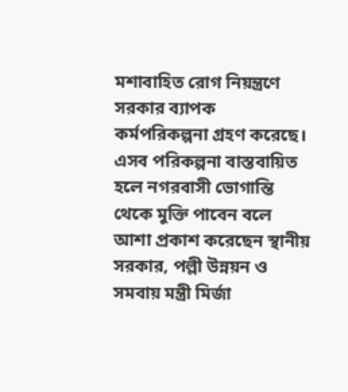মশাবাহিত রোগ নিয়ন্ত্রণে সরকার ব্যাপক কর্মপরিকল্পনা গ্রহণ করেছে। এসব পরিকল্পনা বাস্তবায়িত হলে নগরবাসী ভোগান্তি থেকে মুক্তি পাবেন বলে আশা প্রকাশ করেছেন স্থানীয় সরকার, পল্লী উন্নয়ন ও সমবায় মন্ত্রী মির্জা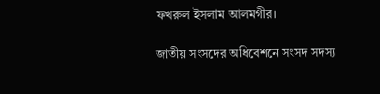ফখরুল ইসলাম আলমগীর।

জাতীয় সংসদের অধিবেশনে সংসদ সদস্য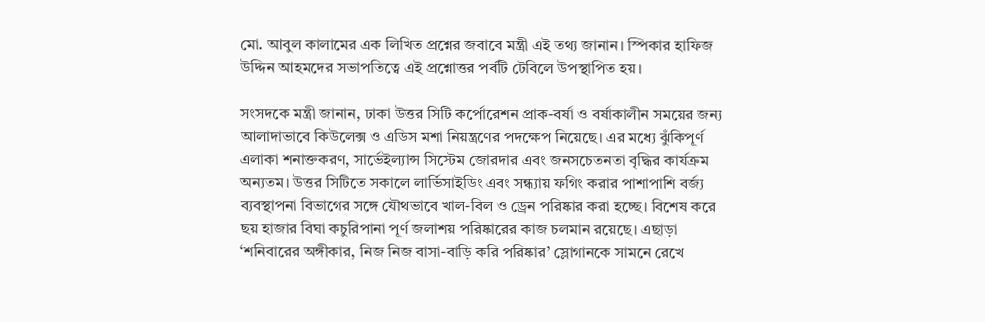মো. আবুল কালামের এক লিখিত প্রশ্নের জবাবে মন্ত্রী এই তথ্য জানান। স্পিকার হাফিজ উদ্দিন আহমদের সভাপতিত্বে এই প্রশ্নোত্তর পর্বটি টেবিলে উপস্থাপিত হয়।

সংসদকে মন্ত্রী জানান, ঢাকা উত্তর সিটি কর্পোরেশন প্রাক-বর্ষা ও বর্ষাকালীন সময়ের জন্য আলাদাভাবে কিউলেক্স ও এডিস মশা নিয়ন্ত্রণের পদক্ষেপ নিয়েছে। এর মধ্যে ঝুঁকিপূর্ণ এলাকা শনাক্তকরণ, সার্ভেইল্যান্স সিস্টেম জোরদার এবং জনসচেতনতা বৃদ্ধির কার্যক্রম অন্যতম। উত্তর সিটিতে সকালে লার্ভিসাইডিং এবং সন্ধ্যায় ফগিং করার পাশাপাশি বর্জ্য ব্যবস্থাপনা বিভাগের সঙ্গে যৌথভাবে খাল-বিল ও ড্রেন পরিষ্কার করা হচ্ছে। বিশেষ করে ছয় হাজার বিঘা কচুরিপানা পূর্ণ জলাশয় পরিষ্কারের কাজ চলমান রয়েছে। এছাড়া ‘শনিবারের অঙ্গীকার, নিজ নিজ বাসা-বাড়ি করি পরিষ্কার’ স্লোগানকে সামনে রেখে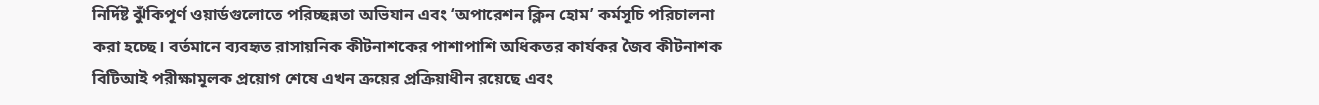নির্দিষ্ট ঝুঁকিপূর্ণ ওয়ার্ডগুলোতে পরিচ্ছন্নতা অভিযান এবং ‘অপারেশন ক্লিন হোম’ কর্মসূচি পরিচালনা করা হচ্ছে। বর্তমানে ব্যবহৃত রাসায়নিক কীটনাশকের পাশাপাশি অধিকতর কার্যকর জৈব কীটনাশক বিটিআই পরীক্ষামূলক প্রয়োগ শেষে এখন ক্রয়ের প্রক্রিয়াধীন রয়েছে এবং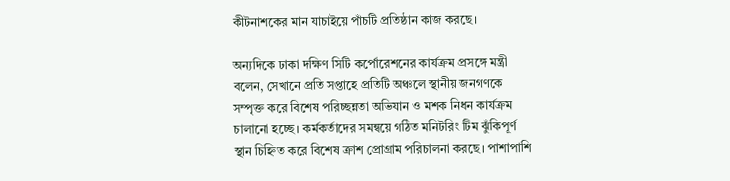কীটনাশকের মান যাচাইয়ে পাঁচটি প্রতিষ্ঠান কাজ করছে।

অন্যদিকে ঢাকা দক্ষিণ সিটি কর্পোরেশনের কার্যক্রম প্রসঙ্গে মন্ত্রী বলেন, সেখানে প্রতি সপ্তাহে প্রতিটি অঞ্চলে স্থানীয় জনগণকে সম্পৃক্ত করে বিশেষ পরিচ্ছন্নতা অভিযান ও মশক নিধন কার্যক্রম চালানো হচ্ছে। কর্মকর্তাদের সমন্বয়ে গঠিত মনিটরিং টিম ঝুঁকিপূর্ণ স্থান চিহ্নিত করে বিশেষ ক্রাশ প্রোগ্রাম পরিচালনা করছে। পাশাপাশি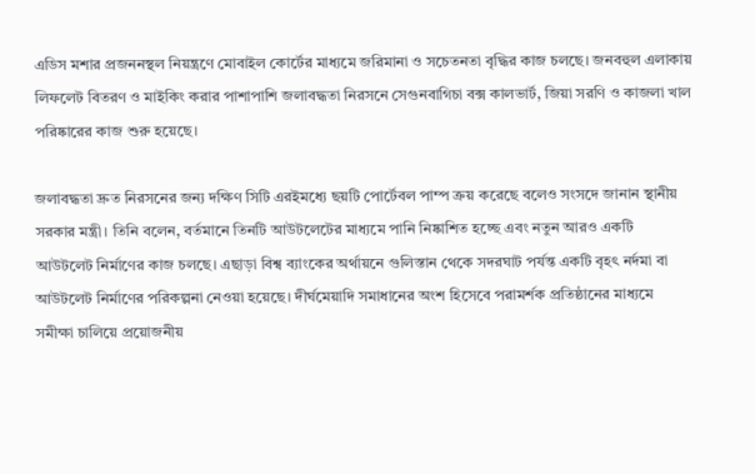এডিস মশার প্রজননস্থল নিয়ন্ত্রণে মোবাইল কোর্টের মাধ্যমে জরিমানা ও সচেতনতা বৃদ্ধির কাজ চলছে। জনবহুল এলাকায় লিফলেট বিতরণ ও মাইকিং করার পাশাপাশি জলাবদ্ধতা নিরসনে সেগুনবাগিচা বক্স কালভার্ট, জিয়া সরণি ও কাজলা খাল পরিষ্কারের কাজ শুরু হয়েছে।

জলাবদ্ধতা দ্রুত নিরসনের জন্য দক্ষিণ সিটি এরইমধ্যে ছয়টি পোর্টেবল পাম্প ক্রয় করেছে বলেও সংসদে জানান স্থানীয় সরকার মন্ত্রী। তিনি বলেন, বর্তমানে তিনটি আউটলেটের মাধ্যমে পানি নিষ্কাশিত হচ্ছে এবং নতুন আরও একটি আউটলেট নির্মাণের কাজ চলছে। এছাড়া বিশ্ব ব্যাংকের অর্থায়নে গুলিস্তান থেকে সদরঘাট পর্যন্ত একটি বৃহৎ নর্দমা বা আউটলেট নির্মাণের পরিকল্পনা নেওয়া হয়েছে। দীর্ঘমেয়াদি সমাধানের অংশ হিসেবে পরামর্শক প্রতিষ্ঠানের মাধ্যমে সমীক্ষা চালিয়ে প্রয়োজনীয়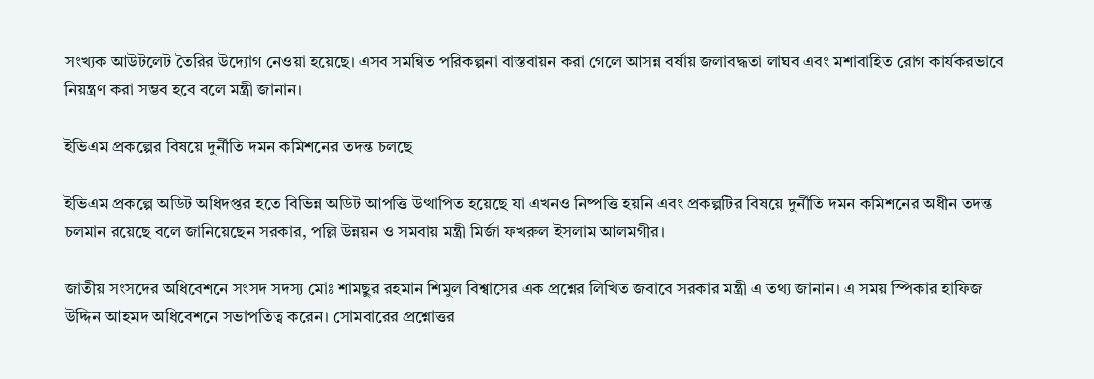সংখ্যক আউটলেট তৈরির উদ্যোগ নেওয়া হয়েছে। এসব সমন্বিত পরিকল্পনা বাস্তবায়ন করা গেলে আসন্ন বর্ষায় জলাবদ্ধতা লাঘব এবং মশাবাহিত রোগ কার্যকরভাবে নিয়ন্ত্রণ করা সম্ভব হবে বলে মন্ত্রী জানান।

ইভিএম প্রকল্পের বিষয়ে দুর্নীতি দমন কমিশনের তদন্ত চলছে

ইভিএম প্রকল্পে অডিট অধিদপ্তর হতে বিভিন্ন অডিট আপত্তি উত্থাপিত হয়েছে যা এখনও নিষ্পত্তি হয়নি এবং প্রকল্পটির বিষয়ে দুর্নীতি দমন কমিশনের অধীন তদন্ত চলমান রয়েছে বলে জানিয়েছেন সরকার, পল্লি উন্নয়ন ও সমবায় মন্ত্রী মির্জা ফখরুল ইসলাম আলমগীর।

জাতীয় সংসদের অধিবেশনে সংসদ সদস্য মোঃ শামছুর রহমান শিমুল বিশ্বাসের এক প্রশ্নের লিখিত জবাবে সরকার মন্ত্রী এ তথ্য জানান। এ সময় স্পিকার হাফিজ উদ্দিন আহমদ অধিবেশনে সভাপতিত্ব করেন। সোমবারের প্রশ্নোত্তর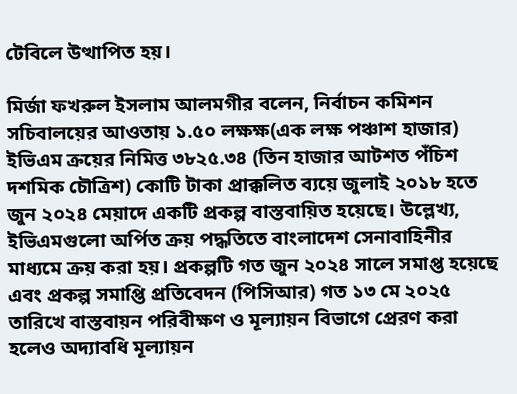টেবিলে উত্থাপিত হয়।

মির্জা ফখরুল ইসলাম আলমগীর বলেন, নির্বাচন কমিশন সচিবালয়ের আওতায় ১.৫০ লক্ষক্ষ(এক লক্ষ পঞ্চাশ হাজার) ইভিএম ক্রয়ের নিমিত্ত ৩৮২৫.৩৪ (তিন হাজার আটশত পঁচিশ দশমিক চৌত্রিশ) কোটি টাকা প্রাক্কলিত ব্যয়ে জুলাই ২০১৮ হতে জুন ২০২৪ মেয়াদে একটি প্রকল্প বাস্তবায়িত হয়েছে। উল্লেখ্য, ইভিএমগুলো অর্পিত ক্রয় পদ্ধতিতে বাংলাদেশ সেনাবাহিনীর মাধ্যমে ক্রয় করা হয়। প্রকল্পটি গত জুন ২০২৪ সালে সমাপ্ত হয়েছে এবং প্রকল্প সমাপ্তি প্রতিবেদন (পিসিআর) গত ১৩ মে ২০২৫ তারিখে বাস্তবায়ন পরিবীক্ষণ ও মূল্যায়ন বিভাগে প্রেরণ করা হলেও অদ্যাবধি মূল্যায়ন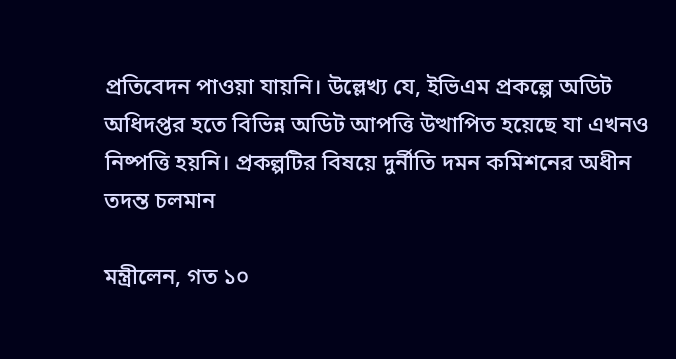প্রতিবেদন পাওয়া যায়নি। উল্লেখ্য যে, ইভিএম প্রকল্পে অডিট অধিদপ্তর হতে বিভিন্ন অডিট আপত্তি উত্থাপিত হয়েছে যা এখনও নিষ্পত্তি হয়নি। প্রকল্পটির বিষয়ে দুর্নীতি দমন কমিশনের অধীন তদন্ত চলমান

মন্ত্রীলেন, গত ১০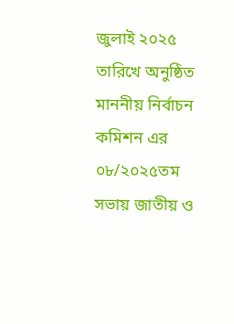জুলাই ২০২৫ তারিখে অনুষ্ঠিত মাননীয় নির্বাচন কমিশন এর ০৮/২০২৫তম সভায় জাতীয় ও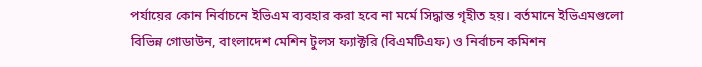পর্যায়ের কোন নির্বাচনে ইভিএম ব্যবহার করা হবে না মর্মে সিদ্ধান্ত গৃহীত হয়। বর্তমানে ইভিএমগুলো বিভিন্ন গোডাউন, বাংলাদেশ মেশিন টুলস ফ্যাক্টরি (বিএমটিএফ) ও নির্বাচন কমিশন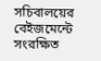সচিবালয়ের বেইজমেন্টে সংরক্ষিত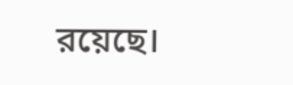রয়েছে।